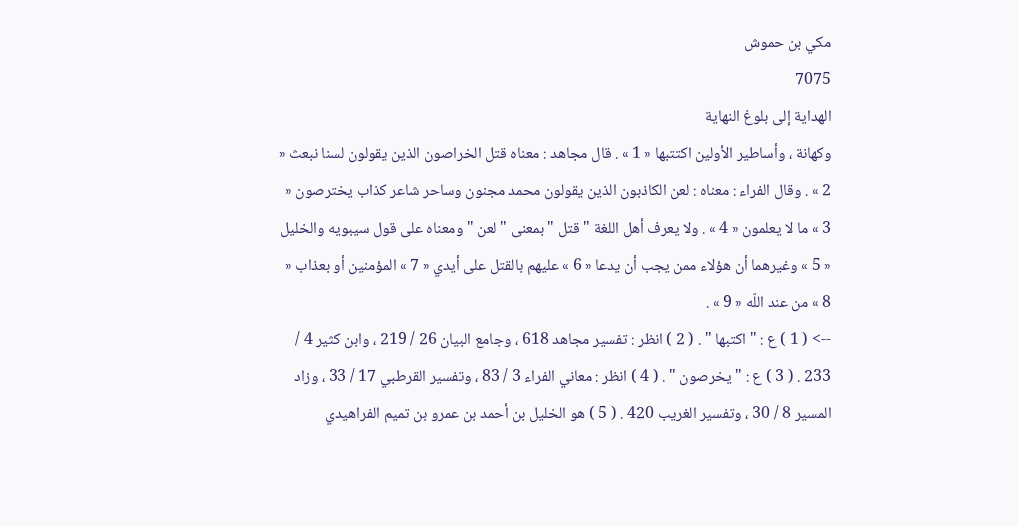مكي بن حموش
7075
الهداية إلى بلوغ النهاية
وكهانة ، وأساطير الأولين اكتتبها « 1 » . قال مجاهد : معناه قتل الخراصون الذين يقولون لسنا نبعث « 2 » . وقال الفراء : معناه : لعن الكاذبون الذين يقولون محمد مجنون وساحر شاعر كذاب يخترصون « 3 » ما لا يعلمون « 4 » . ولا يعرف أهل اللغة " قتل " بمعنى " لعن " ومعناه على قول سيبويه والخليل « 5 » وغيرهما أن هؤلاء ممن يجب أن يدعا « 6 » عليهم بالقتل على أيدي « 7 » المؤمنين أو بعذاب « 8 » من عند اللّه « 9 » .
--> ( 1 ) ع : " اكتبها " . ( 2 ) انظر : تفسير مجاهد 618 ، وجامع البيان 26 / 219 ، وابن كثير 4 / 233 . ( 3 ) ع : " يخرصون " . ( 4 ) انظر : معاني الفراء 3 / 83 ، وتفسير القرطبي 17 / 33 ، وزاد المسير 8 / 30 ، وتفسير الغريب 420 . ( 5 ) هو الخليل بن أحمد بن عمرو بن تميم الفراهيدي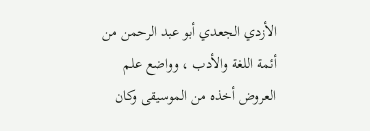الأزدي الجعدي أبو عبد الرحمن من أئمة اللغة والأدب ، وواضع علم العروض أخذه من الموسيقى وكان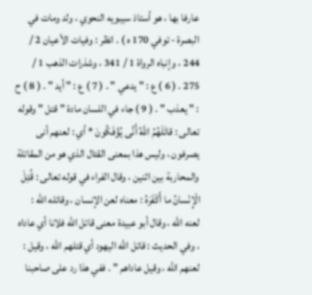عارفا بها ، هو أستاذ سيبويه النحوي ، ولد ومات في البصرة - توفي 170 ه ) . انظر : وفيات الأعيان 2 / 244 ، وإنباه الرواة 1 / 341 ، وشذرات الذهب 1 / 275 . ( 6 ) ع : " يدعي " . ( 7 ) ع : " أيد " . ( 8 ) ح : " يعذب " . ( 9 ) جاء في اللسان مادة " قتل " وقوله تعالى : قاتَلَهُمُ اللَّهُ أَنَّى يُؤْفَكُونَ * أي : لعنهم أنى يصرفون ، وليس هذا بمعنى القتال الذي هو من المقاتلة والمحاربة بين اثنين ، وقال الفراء في قوله تعالى : قُتِلَ الْإِنْسانُ ما أَكْفَرَهُ : معناه لعن الإنسان ، وقاتله اللّه : لعنه اللّه ، وقال أبو عبيدة معنى قاتل اللّه فلانا أي عاداه ، وفي الحديث : قاتل اللّه اليهود أي قتلهم اللّه ، وقيل : لعنهم اللّه ، وقيل عاداهم " . ففي هذا رد على صاحبنا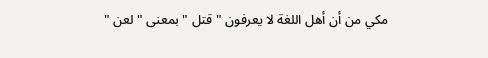مكي من أن أهل اللغة لا يعرفون " قتل " بمعنى " لعن "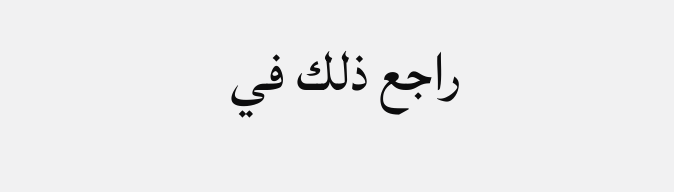راجع ذلك في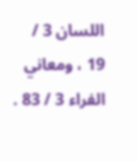اللسان 3 / 19 ، ومعاني الفراء 3 / 83 .